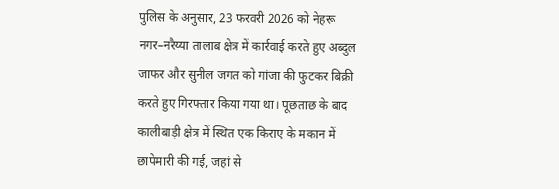पुलिस के अनुसार, 23 फरवरी 2026 को नेहरू नगर–नरैय्या तालाब क्षेत्र में कार्रवाई करते हुए अब्दुल जाफर और सुनील जगत को गांजा की फुटकर बिक्री करते हुए गिरफ्तार किया गया था। पूछताछ के बाद कालीबाड़ी क्षेत्र में स्थित एक किराए के मकान में छापेमारी की गई, जहां से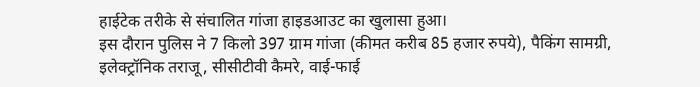हाईटेक तरीके से संचालित गांजा हाइडआउट का खुलासा हुआ।
इस दौरान पुलिस ने 7 किलो 397 ग्राम गांजा (कीमत करीब 85 हजार रुपये), पैकिंग सामग्री, इलेक्ट्रॉनिक तराजू, सीसीटीवी कैमरे, वाई-फाई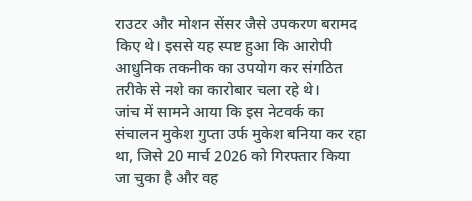राउटर और मोशन सेंसर जैसे उपकरण बरामद किए थे। इससे यह स्पष्ट हुआ कि आरोपी आधुनिक तकनीक का उपयोग कर संगठित तरीके से नशे का कारोबार चला रहे थे।
जांच में सामने आया कि इस नेटवर्क का संचालन मुकेश गुप्ता उर्फ मुकेश बनिया कर रहा था, जिसे 20 मार्च 2026 को गिरफ्तार किया जा चुका है और वह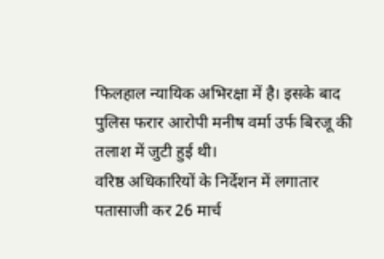फिलहाल न्यायिक अभिरक्षा में है। इसके बाद पुलिस फरार आरोपी मनीष वर्मा उर्फ बिरजू की तलाश में जुटी हुई थी।
वरिष्ठ अधिकारियों के निर्देशन में लगातार पतासाजी कर 26 मार्च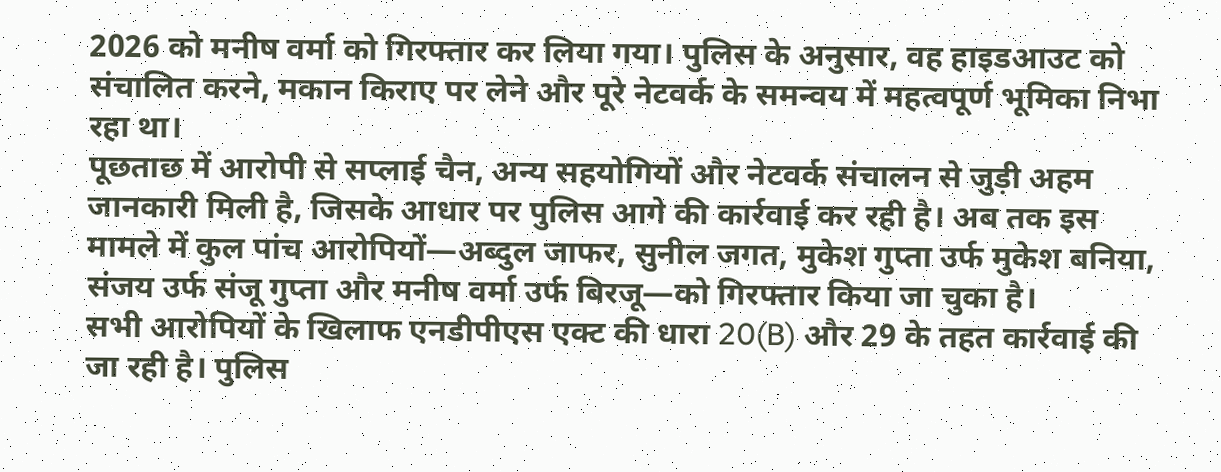2026 को मनीष वर्मा को गिरफ्तार कर लिया गया। पुलिस के अनुसार, वह हाइडआउट को संचालित करने, मकान किराए पर लेने और पूरे नेटवर्क के समन्वय में महत्वपूर्ण भूमिका निभा रहा था।
पूछताछ में आरोपी से सप्लाई चैन, अन्य सहयोगियों और नेटवर्क संचालन से जुड़ी अहम जानकारी मिली है, जिसके आधार पर पुलिस आगे की कार्रवाई कर रही है। अब तक इस मामले में कुल पांच आरोपियों—अब्दुल जाफर, सुनील जगत, मुकेश गुप्ता उर्फ मुकेश बनिया, संजय उर्फ संजू गुप्ता और मनीष वर्मा उर्फ बिरजू—को गिरफ्तार किया जा चुका है।
सभी आरोपियों के खिलाफ एनडीपीएस एक्ट की धारा 20(B) और 29 के तहत कार्रवाई की जा रही है। पुलिस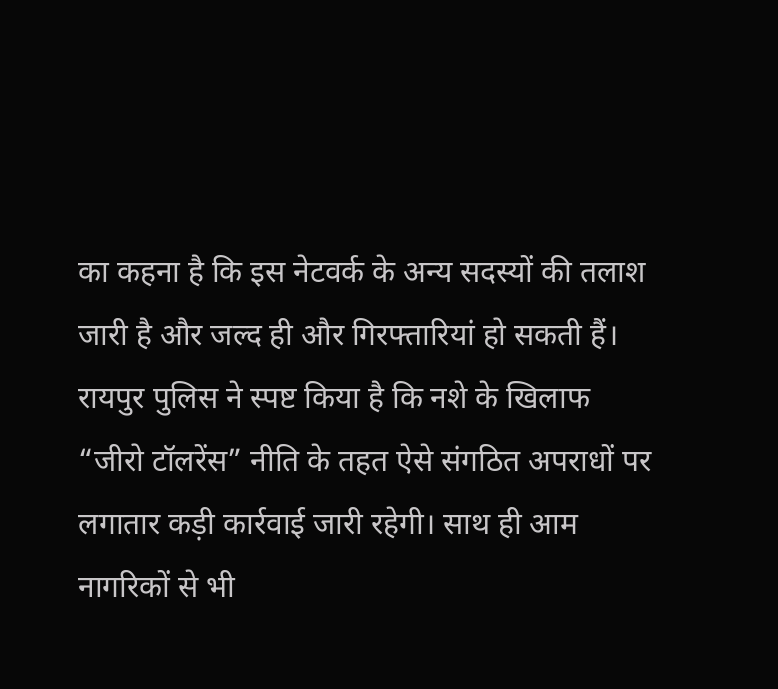का कहना है कि इस नेटवर्क के अन्य सदस्यों की तलाश जारी है और जल्द ही और गिरफ्तारियां हो सकती हैं।
रायपुर पुलिस ने स्पष्ट किया है कि नशे के खिलाफ “जीरो टॉलरेंस” नीति के तहत ऐसे संगठित अपराधों पर लगातार कड़ी कार्रवाई जारी रहेगी। साथ ही आम नागरिकों से भी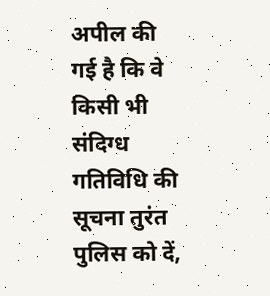अपील की गई है कि वे किसी भी संदिग्ध गतिविधि की सूचना तुरंत पुलिस को दें,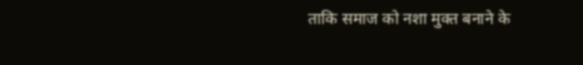ताकि समाज को नशा मुक्त बनाने के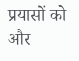प्रयासों को और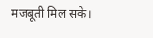मजबूती मिल सके।